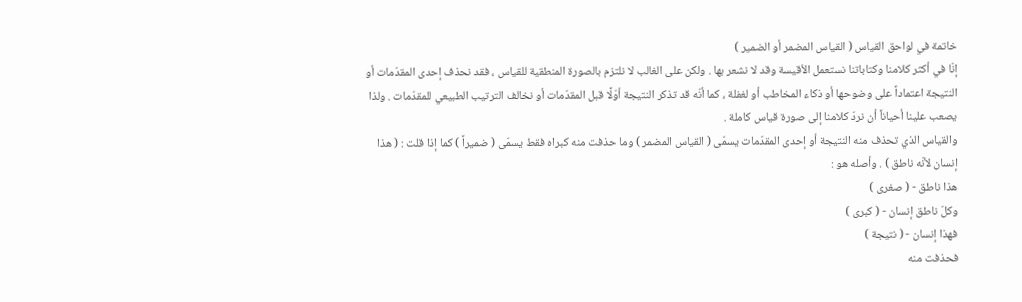خاتمة في لواحق القياس ( القياس المضمر أو الضمير )
إنّا في أكثر كلامنا وكتاباتنا نستعمل الأقيسة وقد لا نشعر بها . ولكن على الغالب لا نلتزم بالصورة المنطقية للقياس ، فقد نحذف إحدى المقدّمات أو النتيجة اعتماداً على وضوحها أو ذكاء المخاطب أو لغفلة ، كما أنّه قد تذكر النتيجة أوّلًا قبل المقدّمات أو نخالف الترتيب الطبيعي للمقدّمات . ولذا يصعب علينا أحياناً أن نردّ كلامنا إلى صورة قياس كاملة .
والقياس الذي تحذف منه النتيجة أو إحدى المقدّمات يسمّى ( القياس المضمر ) وما حذفت منه كبراه فقط يسمّى ( ضميراً ) كما إذا قلت : ( هذا إنسان لأنّه ناطق ) . وأصله هو :
هذا ناطق - ( صغرى )
وكلّ ناطق إنسان - ( كبرى )
فهذا إنسان - ( نتيجة )
فحذفت منه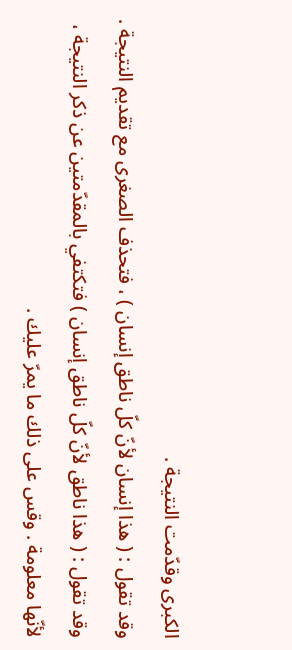الكبرى وقدّمت النتيجة .
وقد تقول : ( هذا إنسان لأنّ كلّ ناطق إنسان ) ، فتحذف الصغرى مع تقديم النتيجة .
وقد تقول : ( هذا ناطق لأنّ كلّ ناطق إنسان ) فتكتفي بالمقدّمتين عن ذكر النتيجة ، لأنّها معلومة . وقس على ذلك ما يمرّ عليك .